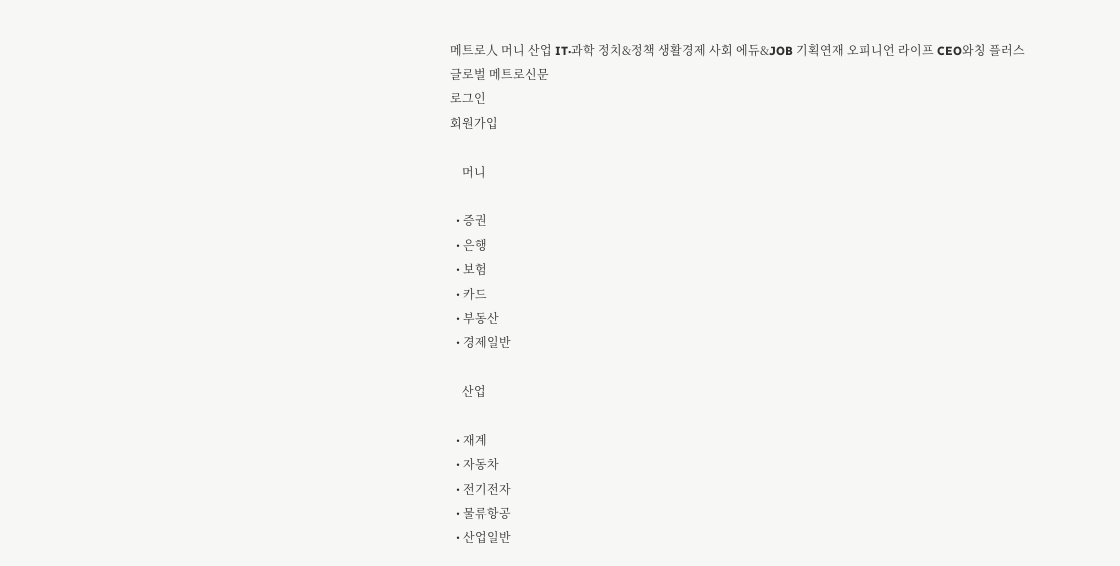메트로人 머니 산업 IT·과학 정치&정책 생활경제 사회 에듀&JOB 기획연재 오피니언 라이프 CEO와칭 플러스
글로벌 메트로신문
로그인
회원가입

    머니

  • 증권
  • 은행
  • 보험
  • 카드
  • 부동산
  • 경제일반

    산업

  • 재계
  • 자동차
  • 전기전자
  • 물류항공
  • 산업일반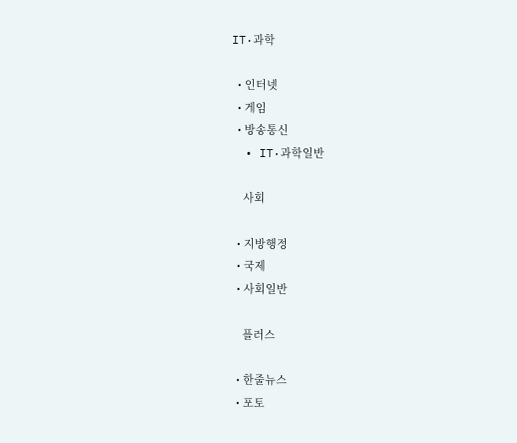IT·과학

  • 인터넷
  • 게임
  • 방송통신
  • IT·과학일반

    사회

  • 지방행정
  • 국제
  • 사회일반

    플러스

  • 한줄뉴스
  • 포토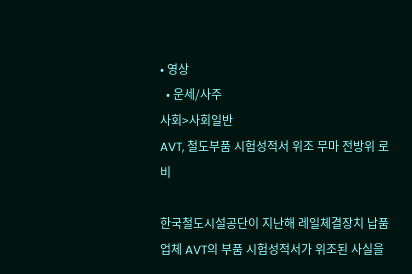• 영상
  • 운세/사주
사회>사회일반
AVT, 철도부품 시험성적서 위조 무마 전방위 로비

한국철도시설공단이 지난해 레일체결장치 납품업체 AVT의 부품 시험성적서가 위조된 사실을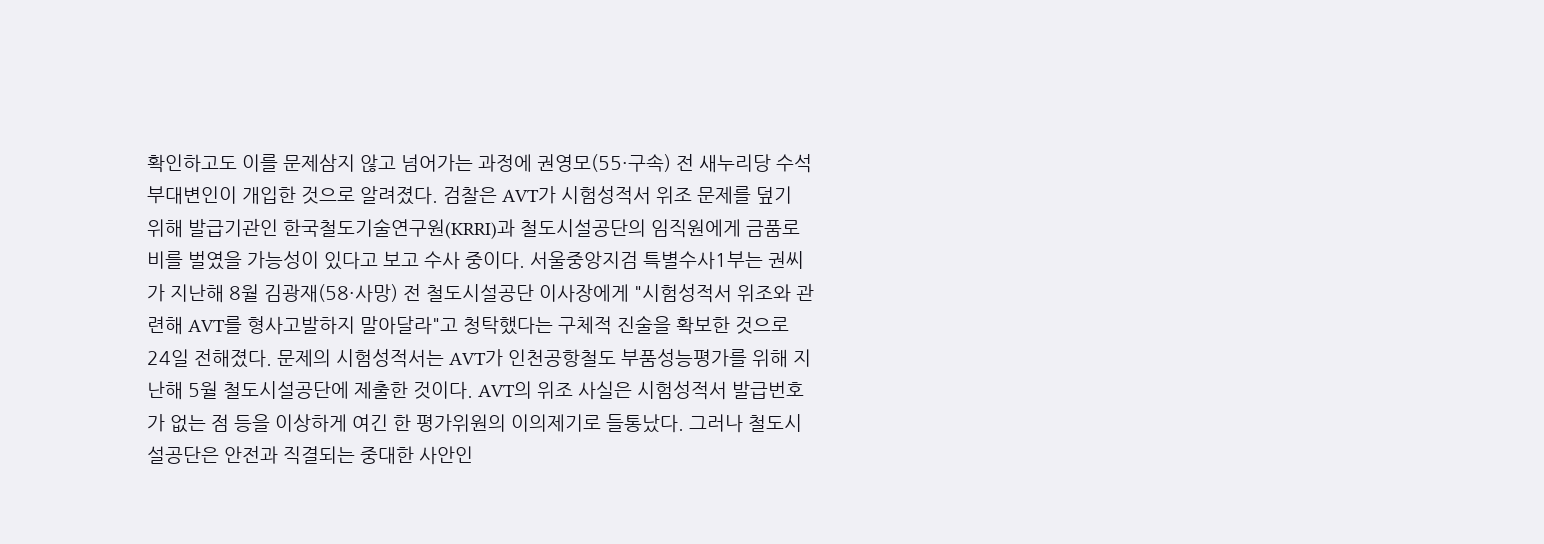확인하고도 이를 문제삼지 않고 넘어가는 과정에 권영모(55·구속) 전 새누리당 수석부대변인이 개입한 것으로 알려졌다. 검찰은 AVT가 시험성적서 위조 문제를 덮기 위해 발급기관인 한국철도기술연구원(KRRI)과 철도시설공단의 임직원에게 금품로비를 벌였을 가능성이 있다고 보고 수사 중이다. 서울중앙지검 특별수사1부는 권씨가 지난해 8월 김광재(58·사망) 전 철도시설공단 이사장에게 "시험성적서 위조와 관련해 AVT를 형사고발하지 말아달라"고 청탁했다는 구체적 진술을 확보한 것으로 24일 전해졌다. 문제의 시험성적서는 AVT가 인천공항철도 부품성능평가를 위해 지난해 5월 철도시설공단에 제출한 것이다. AVT의 위조 사실은 시험성적서 발급번호가 없는 점 등을 이상하게 여긴 한 평가위원의 이의제기로 들통났다. 그러나 철도시설공단은 안전과 직결되는 중대한 사안인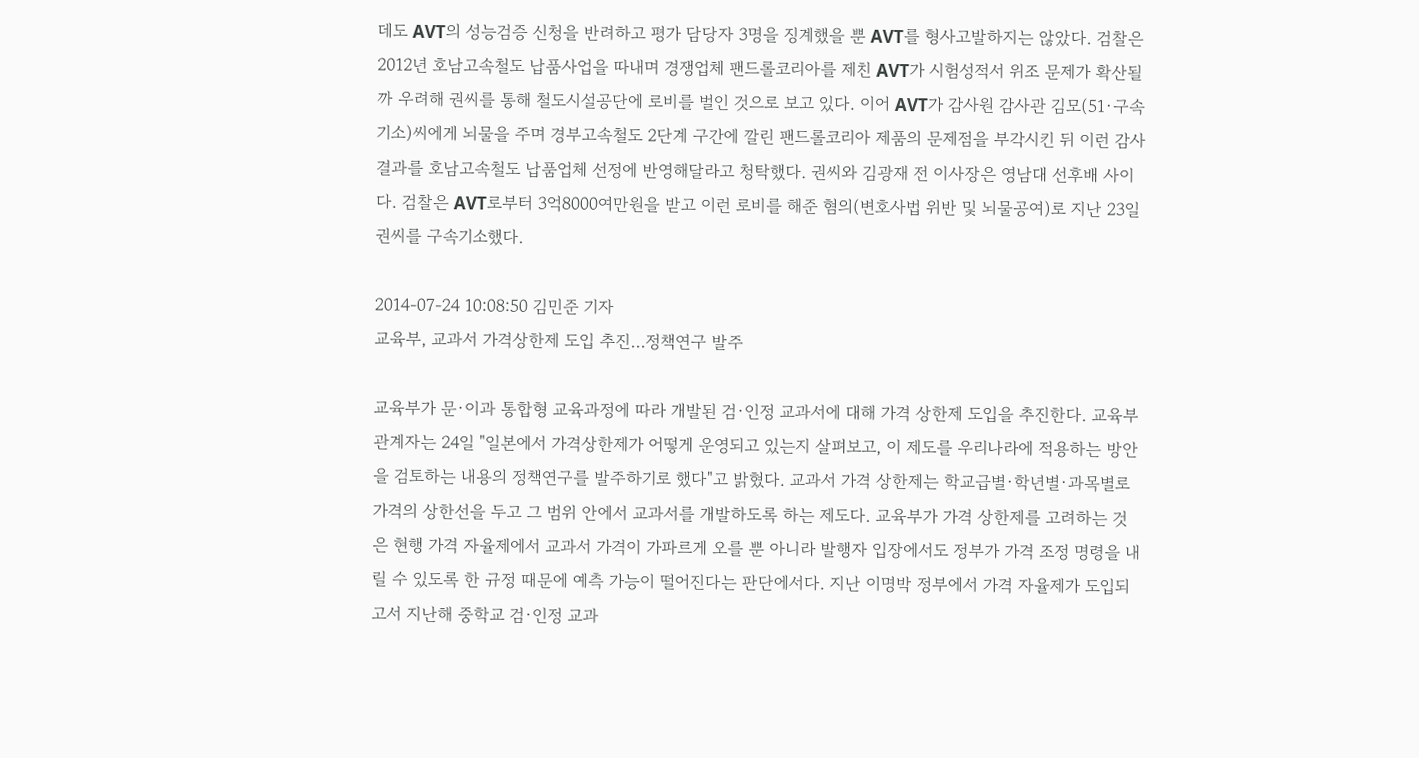데도 AVT의 성능검증 신청을 반려하고 평가 담당자 3명을 징계했을 뿐 AVT를 형사고발하지는 않았다. 검찰은 2012년 호남고속철도 납품사업을 따내며 경쟁업체 팬드롤코리아를 제친 AVT가 시험성적서 위조 문제가 확산될까 우려해 권씨를 통해 철도시설공단에 로비를 벌인 것으로 보고 있다. 이어 AVT가 감사원 감사관 김모(51·구속기소)씨에게 뇌물을 주며 경부고속철도 2단계 구간에 깔린 팬드롤코리아 제품의 문제점을 부각시킨 뒤 이런 감사결과를 호남고속철도 납품업체 선정에 반영해달라고 청탁했다. 권씨와 김광재 전 이사장은 영남대 선후배 사이다. 검찰은 AVT로부터 3억8000여만원을 받고 이런 로비를 해준 혐의(변호사법 위반 및 뇌물공여)로 지난 23일 권씨를 구속기소했다.

2014-07-24 10:08:50 김민준 기자
교육부, 교과서 가격상한제 도입 추진…정책연구 발주

교육부가 문·이과 통합형 교육과정에 따라 개발된 검·인정 교과서에 대해 가격 상한제 도입을 추진한다. 교육부 관계자는 24일 "일본에서 가격상한제가 어떻게 운영되고 있는지 살펴보고, 이 제도를 우리나라에 적용하는 방안을 검토하는 내용의 정책연구를 발주하기로 했다"고 밝혔다. 교과서 가격 상한제는 학교급별·학년별·과목별로 가격의 상한선을 두고 그 범위 안에서 교과서를 개발하도록 하는 제도다. 교육부가 가격 상한제를 고려하는 것은 현행 가격 자율제에서 교과서 가격이 가파르게 오를 뿐 아니라 발행자 입장에서도 정부가 가격 조정 명령을 내릴 수 있도록 한 규정 때문에 예측 가능이 떨어진다는 판단에서다. 지난 이명박 정부에서 가격 자율제가 도입되고서 지난해 중학교 검·인정 교과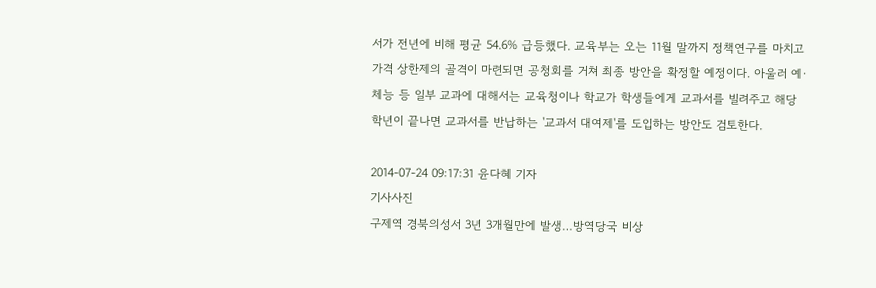서가 전년에 비해 평균 54.6% 급등했다. 교육부는 오는 11월 말까지 정책연구를 마치고 가격 상한제의 골격이 마련되면 공청회를 거쳐 최종 방안을 확정할 예정이다. 아울러 예·체능 등 일부 교과에 대해서는 교육청이나 학교가 학생들에게 교과서를 빌려주고 해당 학년이 끝나면 교과서를 반납하는 '교과서 대여제'를 도입하는 방안도 검토한다.

2014-07-24 09:17:31 윤다혜 기자
기사사진
구제역 경북의성서 3년 3개월만에 발생…방역당국 비상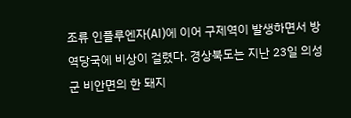조류 인플루엔자(AI)에 이어 구제역이 발생하면서 방역당국에 비상이 걸렸다. 경상북도는 지난 23일 의성군 비안면의 한 돼지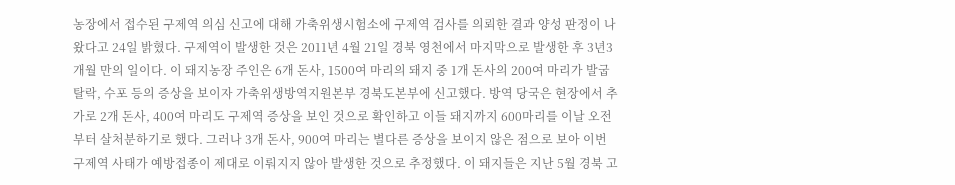농장에서 접수된 구제역 의심 신고에 대해 가축위생시험소에 구제역 검사를 의뢰한 결과 양성 판정이 나왔다고 24일 밝혔다. 구제역이 발생한 것은 2011년 4월 21일 경북 영천에서 마지막으로 발생한 후 3년3개월 만의 일이다. 이 돼지농장 주인은 6개 돈사, 1500여 마리의 돼지 중 1개 돈사의 200여 마리가 발굽 탈락, 수포 등의 증상을 보이자 가축위생방역지원본부 경북도본부에 신고했다. 방역 당국은 현장에서 추가로 2개 돈사, 400여 마리도 구제역 증상을 보인 것으로 확인하고 이들 돼지까지 600마리를 이날 오전부터 살처분하기로 했다. 그러나 3개 돈사, 900여 마리는 별다른 증상을 보이지 않은 점으로 보아 이번 구제역 사태가 예방접종이 제대로 이뤄지지 않아 발생한 것으로 추정했다. 이 돼지들은 지난 5월 경북 고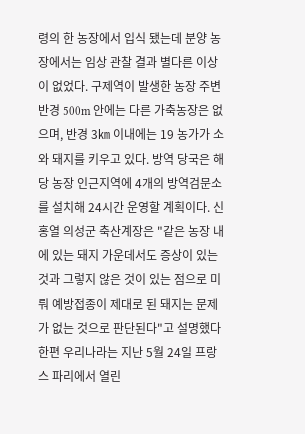령의 한 농장에서 입식 됐는데 분양 농장에서는 임상 관찰 결과 별다른 이상이 없었다. 구제역이 발생한 농장 주변 반경 500m 안에는 다른 가축농장은 없으며, 반경 3㎞ 이내에는 19 농가가 소와 돼지를 키우고 있다. 방역 당국은 해당 농장 인근지역에 4개의 방역검문소를 설치해 24시간 운영할 계획이다. 신홍열 의성군 축산계장은 "같은 농장 내에 있는 돼지 가운데서도 증상이 있는 것과 그렇지 않은 것이 있는 점으로 미뤄 예방접종이 제대로 된 돼지는 문제가 없는 것으로 판단된다"고 설명했다 한편 우리나라는 지난 5월 24일 프랑스 파리에서 열린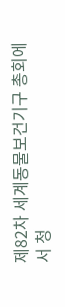제82차 세계동물보건기구 총회에서 청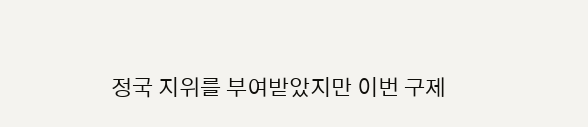정국 지위를 부여받았지만 이번 구제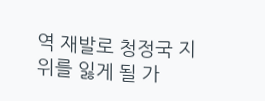역 재발로 청정국 지위를 잃게 될 가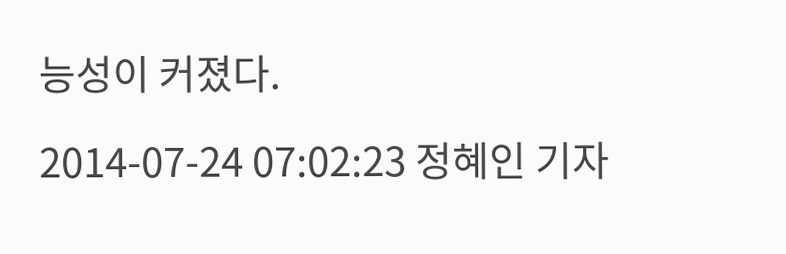능성이 커졌다.

2014-07-24 07:02:23 정혜인 기자